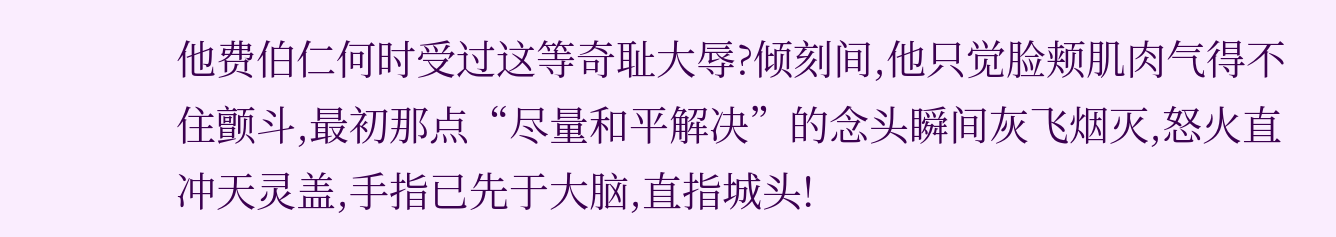他费伯仁何时受过这等奇耻大辱?倾刻间,他只觉脸颊肌肉气得不住颤斗,最初那点“尽量和平解决”的念头瞬间灰飞烟灭,怒火直冲天灵盖,手指已先于大脑,直指城头!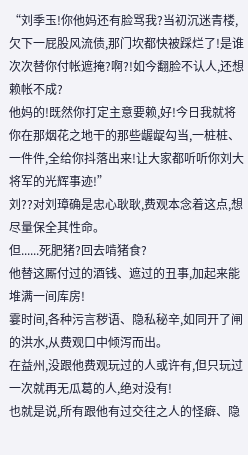“刘季玉!你他妈还有脸骂我?当初沉迷青楼,欠下一屁股风流债,那门坎都快被踩烂了!是谁次次替你付帐遮掩?啊?!如今翻脸不认人,还想赖帐不成?
他妈的!既然你打定主意要赖,好!今日我就将你在那烟花之地干的那些龌龊勾当,一桩桩、一件件,全给你抖落出来!让大家都听听你刘大将军的光辉事迹!”
刘??对刘璋确是忠心耿耿,费观本念着这点,想尽量保全其性命。
但......死肥猪?回去啃猪食?
他替这厮付过的酒钱、遮过的丑事,加起来能堆满一间库房!
霎时间,各种污言秽语、隐私秘辛,如同开了闸的洪水,从费观口中倾泻而出。
在益州,没跟他费观玩过的人或许有,但只玩过一次就再无瓜葛的人,绝对没有!
也就是说,所有跟他有过交往之人的怪癖、隐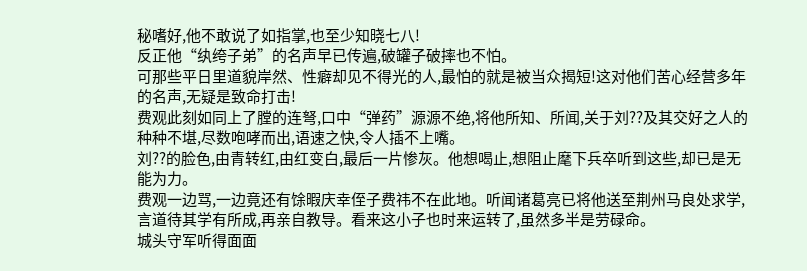秘嗜好,他不敢说了如指掌,也至少知晓七八!
反正他“纨绔子弟”的名声早已传遍,破罐子破摔也不怕。
可那些平日里道貌岸然、性癖却见不得光的人,最怕的就是被当众揭短!这对他们苦心经营多年的名声,无疑是致命打击!
费观此刻如同上了膛的连弩,口中“弹药”源源不绝,将他所知、所闻,关于刘??及其交好之人的种种不堪,尽数咆哮而出,语速之快,令人插不上嘴。
刘??的脸色,由青转红,由红变白,最后一片惨灰。他想喝止,想阻止麾下兵卒听到这些,却已是无能为力。
费观一边骂,一边竟还有馀暇庆幸侄子费祎不在此地。听闻诸葛亮已将他送至荆州马良处求学,言道待其学有所成,再亲自教导。看来这小子也时来运转了,虽然多半是劳碌命。
城头守军听得面面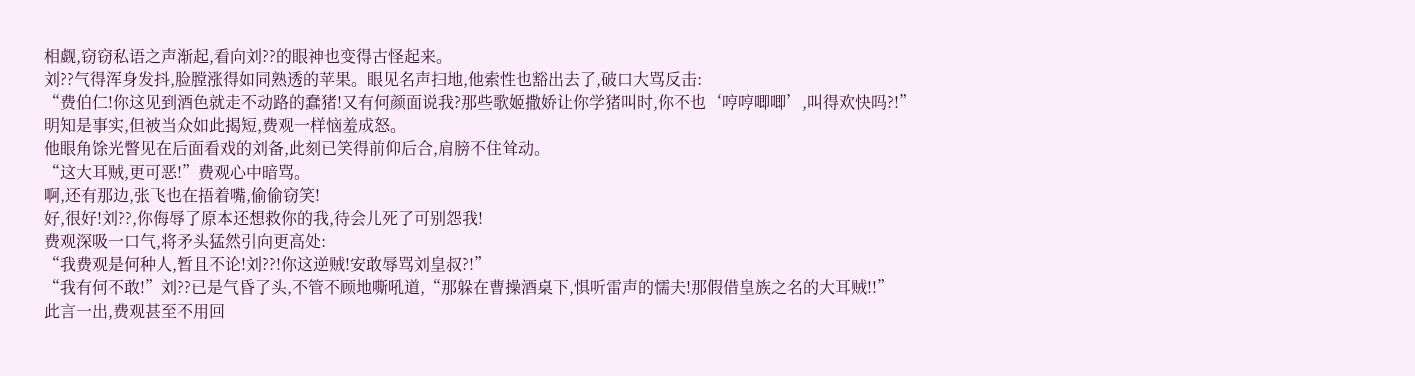相觑,窃窃私语之声渐起,看向刘??的眼神也变得古怪起来。
刘??气得浑身发抖,脸膛涨得如同熟透的苹果。眼见名声扫地,他索性也豁出去了,破口大骂反击:
“费伯仁!你这见到酒色就走不动路的蠢猪!又有何颜面说我?那些歌姬撒娇让你学猪叫时,你不也‘哼哼唧唧’,叫得欢快吗?!”
明知是事实,但被当众如此揭短,费观一样恼羞成怒。
他眼角馀光瞥见在后面看戏的刘备,此刻已笑得前仰后合,肩膀不住耸动。
“这大耳贼,更可恶!”费观心中暗骂。
啊,还有那边,张飞也在捂着嘴,偷偷窃笑!
好,很好!刘??,你侮辱了原本还想救你的我,待会儿死了可别怨我!
费观深吸一口气,将矛头猛然引向更高处:
“我费观是何种人,暂且不论!刘??!你这逆贼!安敢辱骂刘皇叔?!”
“我有何不敢!”刘??已是气昏了头,不管不顾地嘶吼道,“那躲在曹操酒桌下,惧听雷声的懦夫!那假借皇族之名的大耳贼!!”
此言一出,费观甚至不用回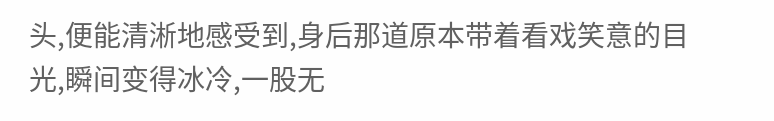头,便能清淅地感受到,身后那道原本带着看戏笑意的目光,瞬间变得冰冷,一股无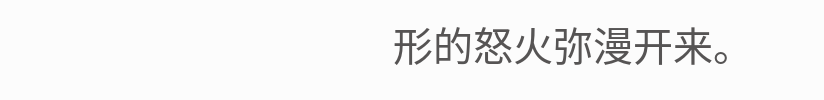形的怒火弥漫开来。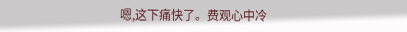嗯,这下痛快了。费观心中冷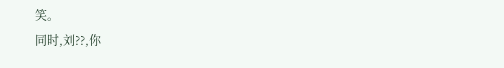笑。
同时,刘??,你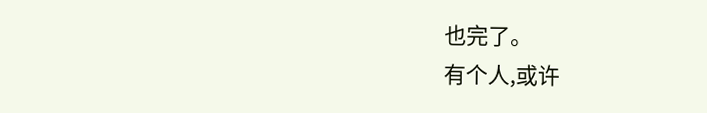也完了。
有个人,或许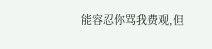能容忍你骂我费观,但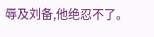辱及刘备,他绝忍不了。